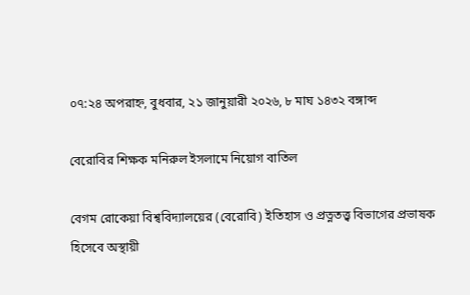০৭:২৪ অপরাহ্ন, বুধবার, ২১ জানুয়ারী ২০২৬, ৮ মাঘ ১৪৩২ বঙ্গাব্দ

বেরোবির শিক্ষক মনিরুল ইসলামে নিয়োগ বাতিল

বেগম রোকেয়া বিশ্ববিদ্যালয়ের (বেরোবি) ইতিহাস ও প্রত্নতত্ত্ব বিভাগের প্রভাষক
হিসেবে অস্থায়ী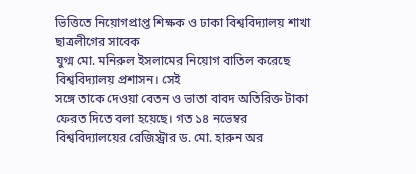ভিত্তিতে নিয়োগপ্রাপ্ত শিক্ষক ও ঢাকা বিশ্ববিদ্যালয় শাখা ছাত্রলীগের সাবেক
যুগ্ম মো. মনিরুল ইসলামের নিয়োগ বাতিল করেছে বিশ্ববিদ্যালয় প্রশাসন। সেই
সঙ্গে তাকে দেওয়া বেতন ও ভাতা বাবদ অতিরিক্ত টাকা ফেরত দিতে বলা হয়েছে। গত ১৪ নভেম্বর
বিশ্ববিদ্যালয়ের রেজিস্ট্রার ড. মো. হারুন অর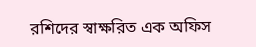রশিদের স্বাক্ষরিত এক অফিস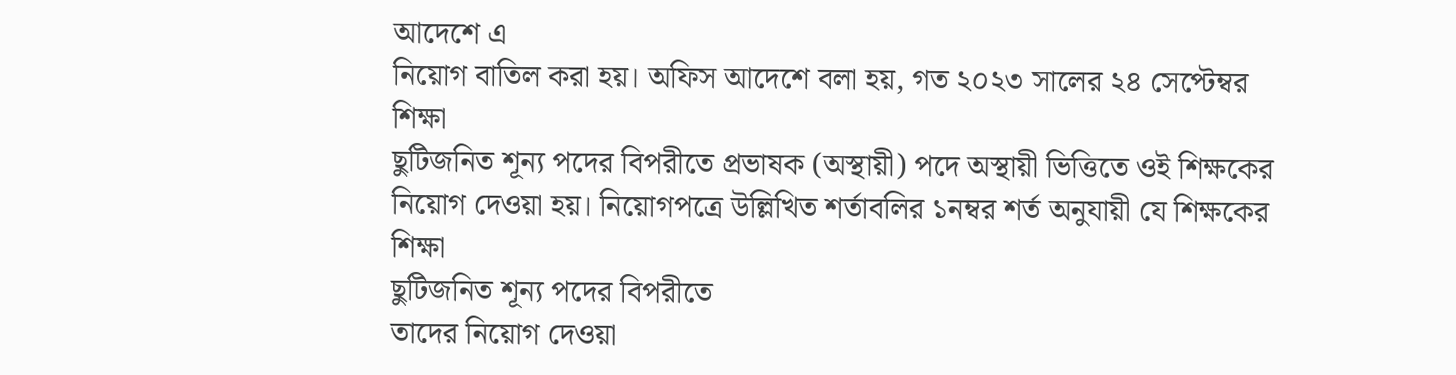আদেশে এ
নিয়োগ বাতিল করা হয়। অফিস আদেশে বলা হয়, গত ২০২৩ সালের ২৪ সেপ্টেম্বর শিক্ষা
ছুটিজনিত শূন্য পদের বিপরীতে প্রভাষক (অস্থায়ী) পদে অস্থায়ী ভিত্তিতে ওই শিক্ষকের
নিয়োগ দেওয়া হয়। নিয়োগপত্রে উল্লিখিত শর্তাবলির ১নম্বর শর্ত অনুযায়ী যে শিক্ষকের শিক্ষা
ছুটিজনিত শূন্য পদের বিপরীতে
তাদের নিয়োগ দেওয়া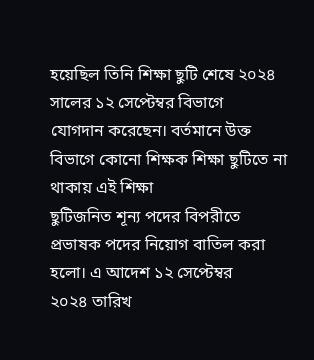হয়েছিল তিনি শিক্ষা ছুটি শেষে ২০২৪ সালের ১২ সেপ্টেম্বর বিভাগে
যোগদান করেছেন। বর্তমানে উক্ত বিভাগে কোনো শিক্ষক শিক্ষা ছুটিতে না থাকায় এই শিক্ষা
ছুটিজনিত শূন্য পদের বিপরীতে প্রভাষক পদের নিয়োগ বাতিল করা হলো। এ আদেশ ১২ সেপ্টেম্বর
২০২৪ তারিখ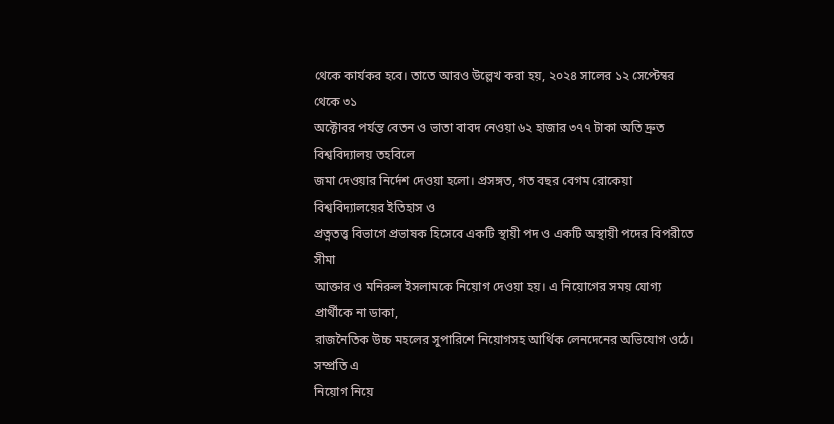থেকে কার্যকর হবে। তাতে আরও উল্লেখ করা হয়, ২০২৪ সালের ১২ সেপ্টেম্বর থেকে ৩১
অক্টোবর পর্যন্ত বেতন ও ভাতা বাবদ নেওয়া ৬২ হাজার ৩৭৭ টাকা অতি দ্রুত বিশ্ববিদ্যালয় তহবিলে
জমা দেওয়ার নির্দেশ দেওয়া হলো। প্রসঙ্গত, গত বছর বেগম রোকেয়া বিশ্ববিদ্যালয়ের ইতিহাস ও
প্রত্নতত্ত্ব বিভাগে প্রভাষক হিসেবে একটি স্থায়ী পদ ও একটি অস্থায়ী পদের বিপরীতে সীমা
আক্তার ও মনিরুল ইসলামকে নিয়োগ দেওয়া হয়। এ নিয়োগের সময় যোগ্য প্রার্থীকে না ডাকা,
রাজনৈতিক উচ্চ মহলের সুপারিশে নিয়োগসহ আর্থিক লেনদেনের অভিযোগ ওঠে। সম্প্রতি এ
নিয়োগ নিয়ে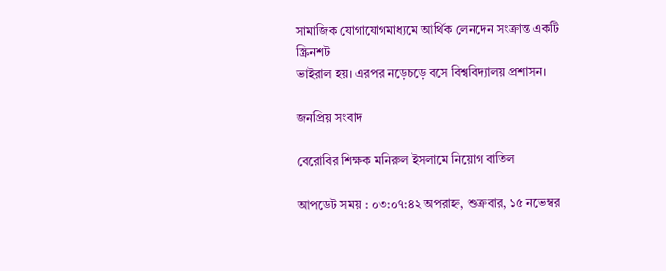সামাজিক যোগাযোগমাধ্যমে আর্থিক লেনদেন সংক্রান্ত একটি স্ক্রিনশট
ভাইরাল হয়। এরপর নড়েচড়ে বসে বিশ্ববিদ্যালয় প্রশাসন।

জনপ্রিয় সংবাদ

বেরোবির শিক্ষক মনিরুল ইসলামে নিয়োগ বাতিল

আপডেট সময় : ০৩:০৭:৪২ অপরাহ্ন, শুক্রবার, ১৫ নভেম্বর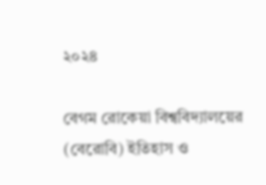২০২৪

বেগম রোকেয়া বিশ্ববিদ্যালয়ের (বেরোবি) ইতিহাস ও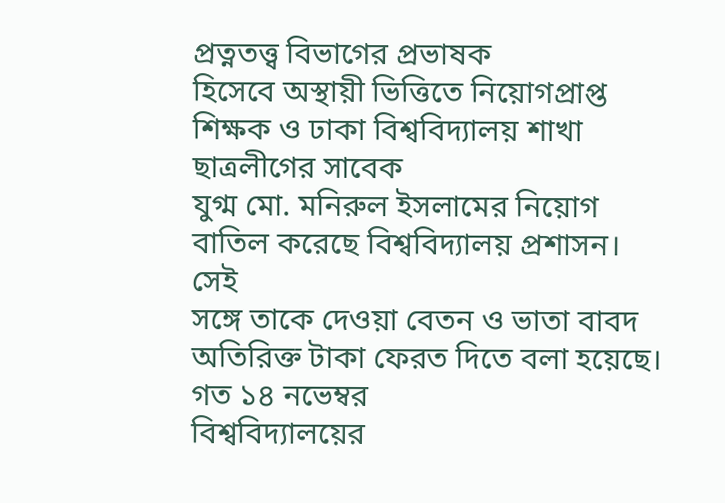প্রত্নতত্ত্ব বিভাগের প্রভাষক
হিসেবে অস্থায়ী ভিত্তিতে নিয়োগপ্রাপ্ত শিক্ষক ও ঢাকা বিশ্ববিদ্যালয় শাখা ছাত্রলীগের সাবেক
যুগ্ম মো. মনিরুল ইসলামের নিয়োগ বাতিল করেছে বিশ্ববিদ্যালয় প্রশাসন। সেই
সঙ্গে তাকে দেওয়া বেতন ও ভাতা বাবদ অতিরিক্ত টাকা ফেরত দিতে বলা হয়েছে। গত ১৪ নভেম্বর
বিশ্ববিদ্যালয়ের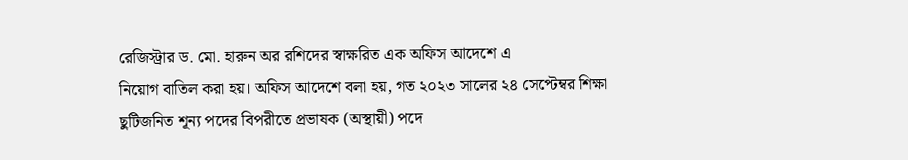রেজিস্ট্রার ড. মো. হারুন অর রশিদের স্বাক্ষরিত এক অফিস আদেশে এ
নিয়োগ বাতিল করা হয়। অফিস আদেশে বলা হয়, গত ২০২৩ সালের ২৪ সেপ্টেম্বর শিক্ষা
ছুটিজনিত শূন্য পদের বিপরীতে প্রভাষক (অস্থায়ী) পদে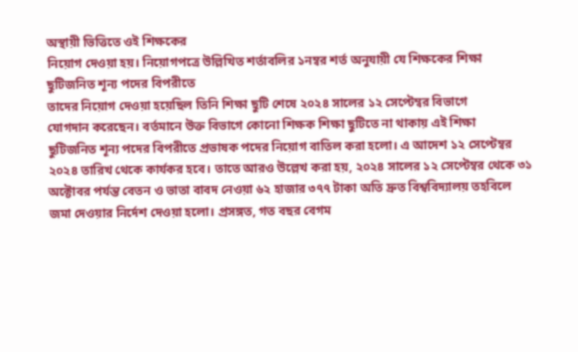অস্থায়ী ভিত্তিতে ওই শিক্ষকের
নিয়োগ দেওয়া হয়। নিয়োগপত্রে উল্লিখিত শর্তাবলির ১নম্বর শর্ত অনুযায়ী যে শিক্ষকের শিক্ষা
ছুটিজনিত শূন্য পদের বিপরীতে
তাদের নিয়োগ দেওয়া হয়েছিল তিনি শিক্ষা ছুটি শেষে ২০২৪ সালের ১২ সেপ্টেম্বর বিভাগে
যোগদান করেছেন। বর্তমানে উক্ত বিভাগে কোনো শিক্ষক শিক্ষা ছুটিতে না থাকায় এই শিক্ষা
ছুটিজনিত শূন্য পদের বিপরীতে প্রভাষক পদের নিয়োগ বাতিল করা হলো। এ আদেশ ১২ সেপ্টেম্বর
২০২৪ তারিখ থেকে কার্যকর হবে। তাতে আরও উল্লেখ করা হয়, ২০২৪ সালের ১২ সেপ্টেম্বর থেকে ৩১
অক্টোবর পর্যন্ত বেতন ও ভাতা বাবদ নেওয়া ৬২ হাজার ৩৭৭ টাকা অতি দ্রুত বিশ্ববিদ্যালয় তহবিলে
জমা দেওয়ার নির্দেশ দেওয়া হলো। প্রসঙ্গত, গত বছর বেগম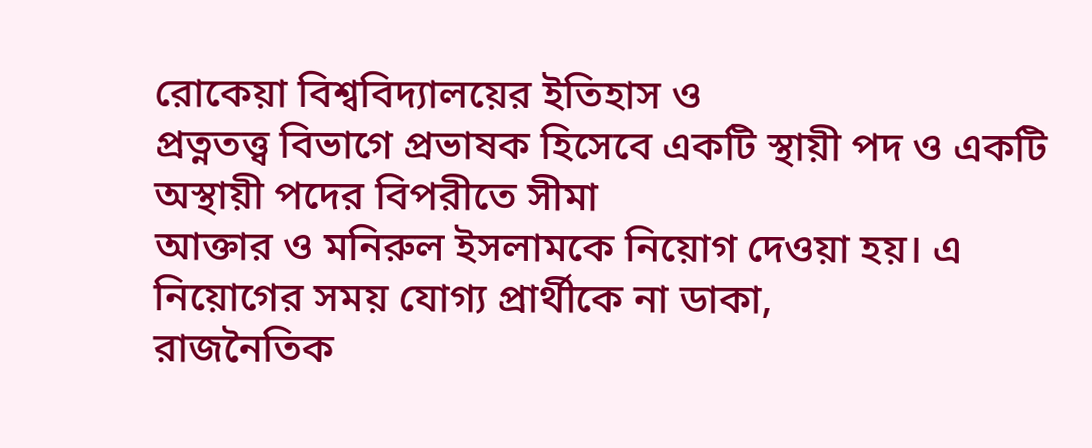রোকেয়া বিশ্ববিদ্যালয়ের ইতিহাস ও
প্রত্নতত্ত্ব বিভাগে প্রভাষক হিসেবে একটি স্থায়ী পদ ও একটি অস্থায়ী পদের বিপরীতে সীমা
আক্তার ও মনিরুল ইসলামকে নিয়োগ দেওয়া হয়। এ নিয়োগের সময় যোগ্য প্রার্থীকে না ডাকা,
রাজনৈতিক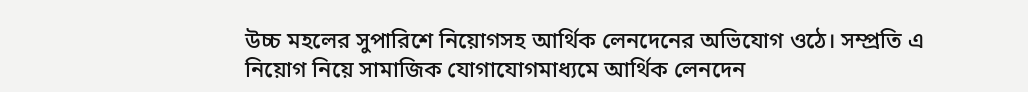উচ্চ মহলের সুপারিশে নিয়োগসহ আর্থিক লেনদেনের অভিযোগ ওঠে। সম্প্রতি এ
নিয়োগ নিয়ে সামাজিক যোগাযোগমাধ্যমে আর্থিক লেনদেন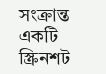সংক্রান্ত একটি স্ক্রিনশট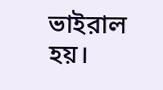ভাইরাল হয়।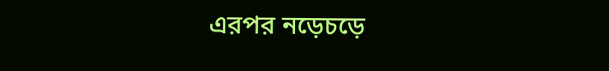এরপর নড়েচড়ে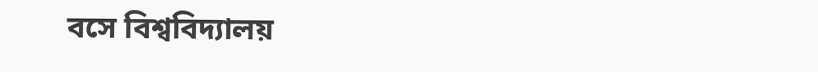বসে বিশ্ববিদ্যালয়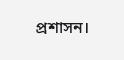প্রশাসন।